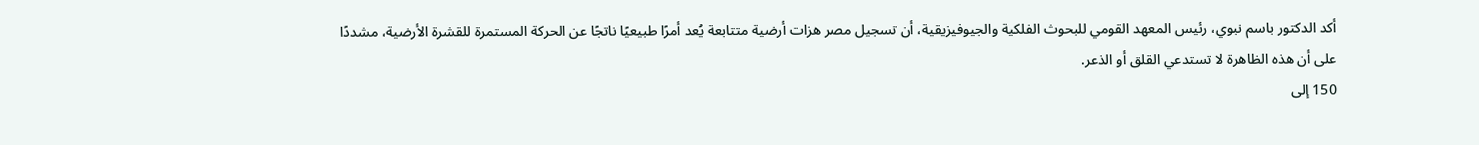أكد الدكتور باسم نبوي، رئيس المعهد القومي للبحوث الفلكية والجيوفيزيقية، أن تسجيل مصر هزات أرضية متتابعة يُعد أمرًا طبيعيًا ناتجًا عن الحركة المستمرة للقشرة الأرضية، مشددًا على أن هذه الظاهرة لا تستدعي القلق أو الذعر.
150 إلى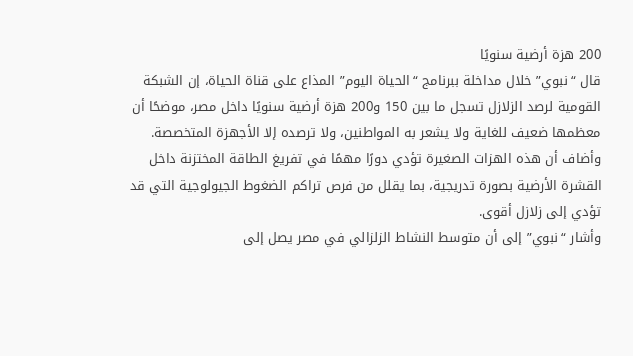200 هزة أرضية سنويًا
قال “نبوي” خلال مداخلة ببرنامج “الحياة اليوم” المذاع على قناة الحياة، إن الشبكة القومية لرصد الزلازل تسجل ما بين 150 و200 هزة أرضية سنويًا داخل مصر، موضحًا أن معظمها ضعيف للغاية ولا يشعر به المواطنين، ولا ترصده إلا الأجهزة المتخصصة.
وأضاف أن هذه الهزات الصغيرة تؤدي دورًا مهمًا في تفريغ الطاقة المختزنة داخل القشرة الأرضية بصورة تدريجية، بما يقلل من فرص تراكم الضغوط الجيولوجية التي قد تؤدي إلى زلازل أقوى.
وأشار “نبوي” إلى أن متوسط النشاط الزلزالي في مصر يصل إلى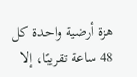هزة أرضية واحدة كل 48 ساعة تقريبًا، إلا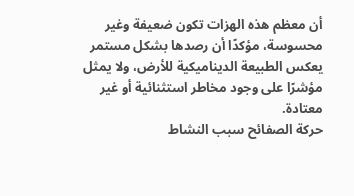أن معظم هذه الهزات تكون ضعيفة وغير محسوسة، مؤكدًا أن رصدها بشكل مستمر يعكس الطبيعة الديناميكية للأرض، ولا يمثل مؤشرًا على وجود مخاطر استثنائية أو غير معتادة.
حركة الصفائح سبب النشاط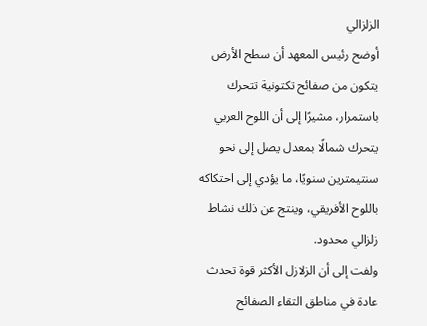الزلزالي
أوضح رئيس المعهد أن سطح الأرض يتكون من صفائح تكتونية تتحرك باستمرار، مشيرًا إلى أن اللوح العربي يتحرك شمالًا بمعدل يصل إلى نحو سنتيمترين سنويًا، ما يؤدي إلى احتكاكه باللوح الأفريقي، وينتج عن ذلك نشاط زلزالي محدود.
ولفت إلى أن الزلازل الأكثر قوة تحدث عادة في مناطق التقاء الصفائح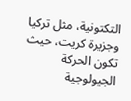التكتونية، مثل تركيا وجزيرة كريت، حيث تكون الحركة الجيولوجية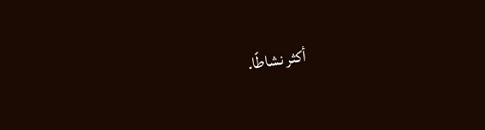أكثر نشاطًا.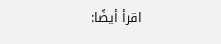اقرأ أيضًا: